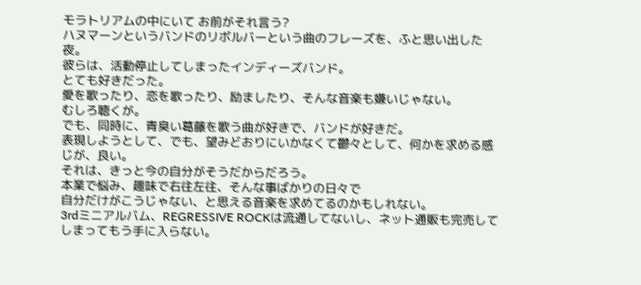モラトリアムの中にいて お前がそれ言う?
ハヌマーンというバンドのリボルバーという曲のフレーズを、ふと思い出した夜。
彼らは、活動停止してしまったインディーズバンド。
とても好きだった。
愛を歌ったり、恋を歌ったり、励ましたり、そんな音楽も嫌いじゃない。
むしろ聴くが。
でも、同時に、青臭い葛藤を歌う曲が好きで、バンドが好きだ。
表現しようとして、でも、望みどおりにいかなくて鬱々として、何かを求める感じが、良い。
それは、きっと今の自分がそうだからだろう。
本業で悩み、趣味で右往左往、そんな事ばかりの日々で
自分だけがこうじゃない、と思える音楽を求めてるのかもしれない。
3rdミニアルバム、REGRESSIVE ROCKは流通してないし、ネット通販も完売してしまってもう手に入らない。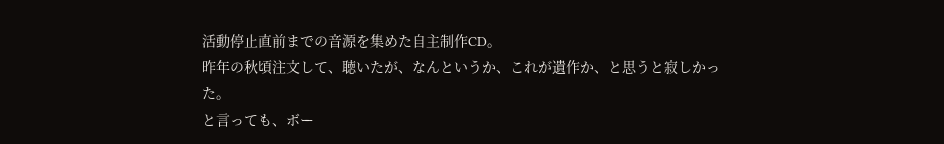活動停止直前までの音源を集めた自主制作CD。
昨年の秋頃注文して、聴いたが、なんというか、これが遺作か、と思うと寂しかった。
と言っても、ボー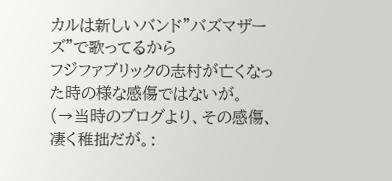カルは新しいバンド”バズマザーズ”で歌ってるから
フジファブリックの志村が亡くなった時の様な感傷ではないが。
(→当時のブログより、その感傷、凄く稚拙だが。: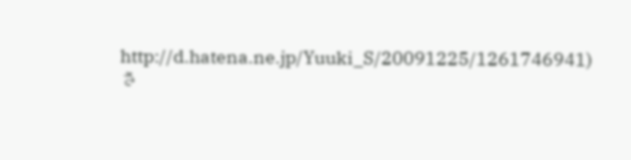http://d.hatena.ne.jp/Yuuki_S/20091225/1261746941)
さ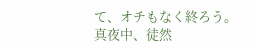て、オチもなく終ろう。
真夜中、徒然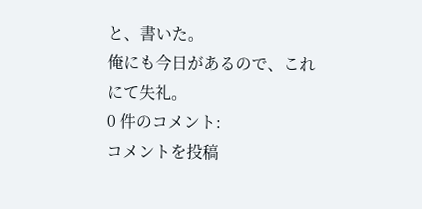と、書いた。
俺にも今日があるので、これにて失礼。
0 件のコメント:
コメントを投稿